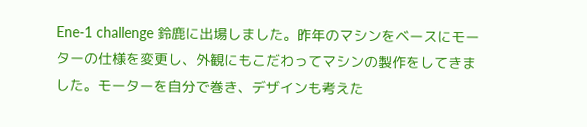Ene-1 challenge 鈴鹿に出場しました。昨年のマシンをベースにモーターの仕様を変更し、外観にもこだわってマシンの製作をしてきました。モーターを自分で巻き、デザインも考えた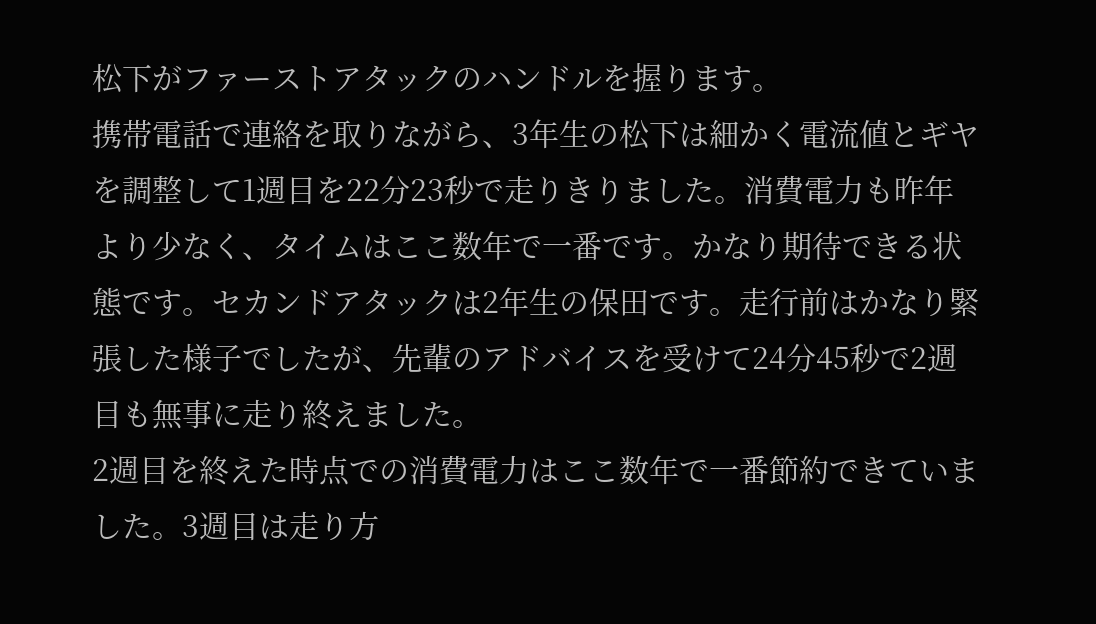松下がファーストアタックのハンドルを握ります。
携帯電話で連絡を取りながら、3年生の松下は細かく電流値とギヤを調整して1週目を22分23秒で走りきりました。消費電力も昨年より少なく、タイムはここ数年で一番です。かなり期待できる状態です。セカンドアタックは2年生の保田です。走行前はかなり緊張した様子でしたが、先輩のアドバイスを受けて24分45秒で2週目も無事に走り終えました。
2週目を終えた時点での消費電力はここ数年で一番節約できていました。3週目は走り方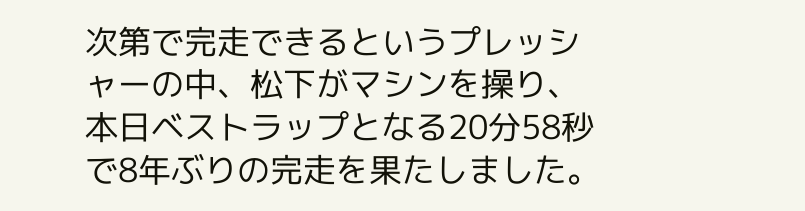次第で完走できるというプレッシャーの中、松下がマシンを操り、本日ベストラップとなる20分58秒で8年ぶりの完走を果たしました。